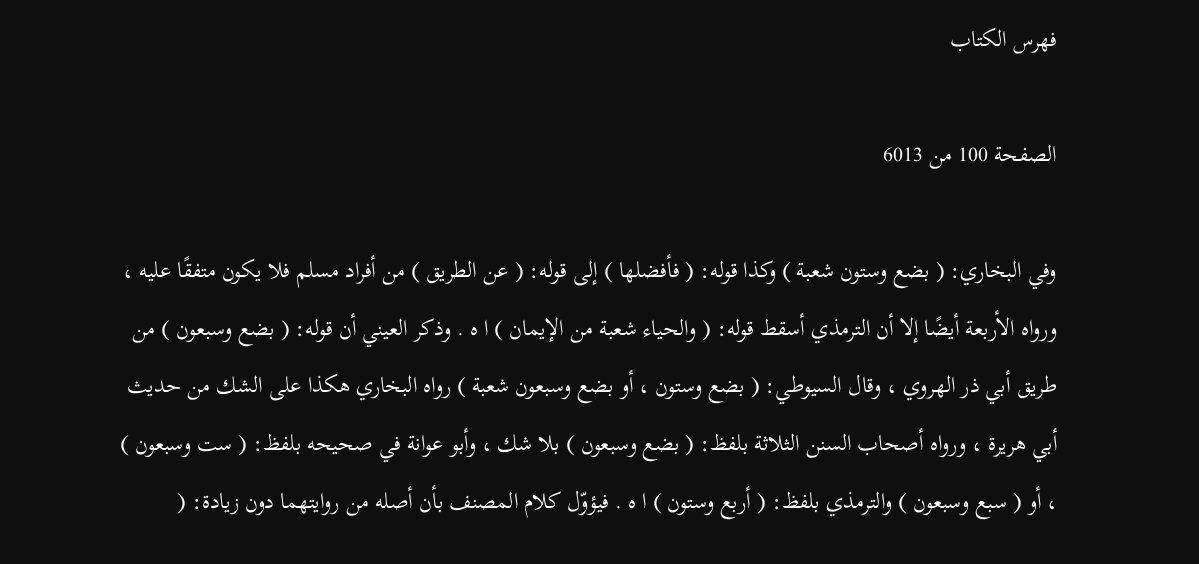فهرس الكتاب

الصفحة 100 من 6013

وفي البخاري: ( بضع وستون شعبة ) وكذا قوله: ( فأفضلها ) إلى قوله: ( عن الطريق ) من أفراد مسلم فلا يكون متفقًا عليه ، ورواه الأربعة أيضًا إلا أن الترمذي أسقط قوله: ( والحياء شعبة من الإيمان ) ا ه . وذكر العيني أن قوله: ( بضع وسبعون ) من طريق أبي ذر الهروي ، وقال السيوطي: ( بضع وستون ، أو بضع وسبعون شعبة ) رواه البخاري هكذا على الشك من حديث أبي هريرة ، ورواه أصحاب السنن الثلاثة بلفظ: ( بضع وسبعون ) بلا شك ، وأبو عوانة في صحيحه بلفظ: ( ست وسبعون ) ، أو ( سبع وسبعون ) والترمذي بلفظ: ( أربع وستون ) ا ه . فيؤوّل كلام المصنف بأن أصله من روايتهما دون زيادة: (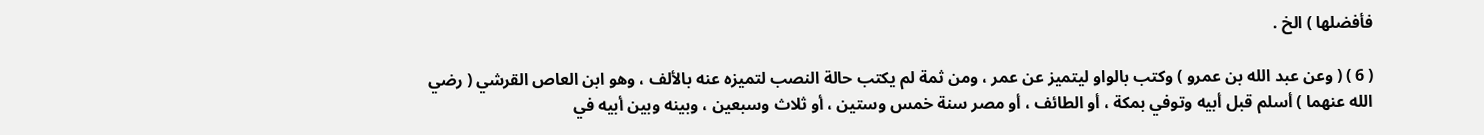فأفضلها ) الخ .

( 6 ) ( وعن عبد الله بن عمرو ) وكتب بالواو ليتميز عن عمر ، ومن ثمة لم يكتب حالة النصب لتميزه عنه بالألف ، وهو ابن العاص القرشي ( رضي الله عنهما ) أسلم قبل أبيه وتوفي بمكة ، أو الطائف ، أو مصر سنة خمس وستين ، أو ثلاث وسبعين ، وبينه وبين أبيه في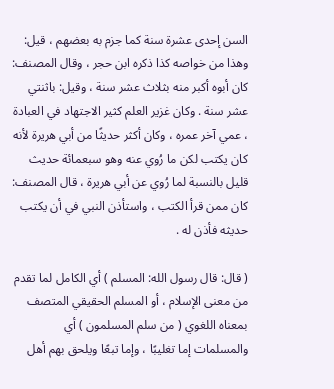السن إحدى عشرة سنة كما جزم به بعضهم ، قيل: وهذا من خواصه كذا ذكره ابن حجر ، وقال المصنف: كان أبوه أكبر منه بثلاث عشر سنة ، وقيل: باثنتي عشر سنة . وكان غزير العلم كثير الاجتهاد في العبادة ، عمي آخر عمره ، وكان أكثر حديثًا من أبي هريرة لأنه كان يكتب لكن ما رُوي عنه وهو سبعمائة حديث قليل بالنسبة لما رُوي عن أبي هريرة ، قال المصنف: كان ممن قرأ الكتب ، واستأذن النبي في أن يكتب حديثه فأذن له .

( قال: قال رسول الله: المسلم ) أي الكامل لما تقدم من معنى الإسلام ، أو المسلم الحقيقي المتصف بمعناه اللغوي ( من سلم المسلمون ) أي والمسلمات إما تغليبًا ، وإما تبعًا ويلحق بهم أهل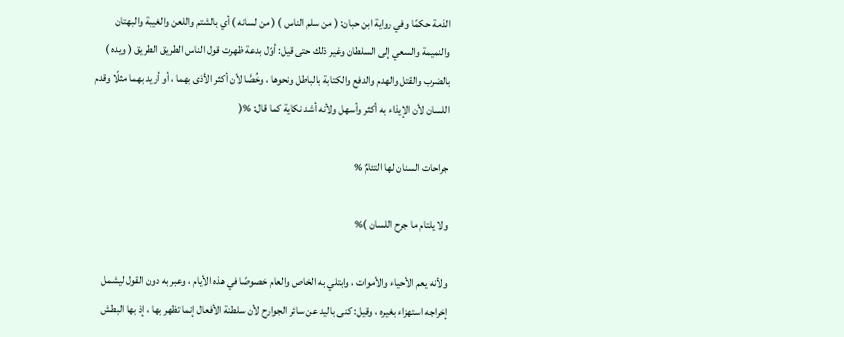الذمة حكمًا وفي رواية ابن حبان: ( من سلم الناس ) ( من لسانه ) أي بالشتم واللعن والغيبة والبهتان والنميمة والسعي إلى السلطان وغير ذلك حتى قيل: أوّل بدعة ظهرت قول الناس الطريق الطريق ( ويده ) بالضرب والقتل والهدم والدفع والكتابة بالباطل ونحوها ، وخُصَّا لأن أكثر الأذى بهما ، أو أريد بهما مثلًا وقدم اللسان لأن الإيذاء به أكثر وأسهل ولأنه أشد نكاية كما قال: %(

جراحات السنان لها التئامٌ %

ولا يلتام ما جرح اللسان )%

ولأنه يعم الأحياء والأموات ، وابتلي به الخاص والعام خصوصًا في هذه الأيام ، وعبر به دون القول ليشمل إخراجه استهزاء بغيره ، وقيل: كنى باليد عن سائر الجوارح لأن سلطنة الأفعال إنما تظهر بها ، إذ بها البطش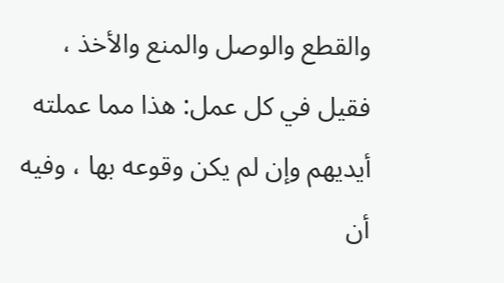والقطع والوصل والمنع والأخذ ، فقيل في كل عمل: هذا مما عملته أيديهم وإن لم يكن وقوعه بها ، وفيه أن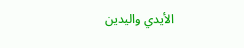الأيدي واليدين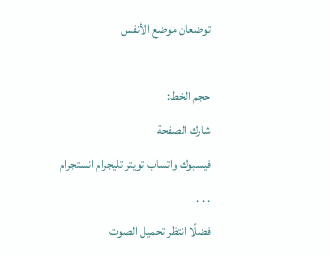توضعان موضع الأنفس

حجم الخط:
شارك الصفحة
فيسبوك واتساب تويتر تليجرام انستجرام
. . .
فضلًا انتظر تحميل الصوت